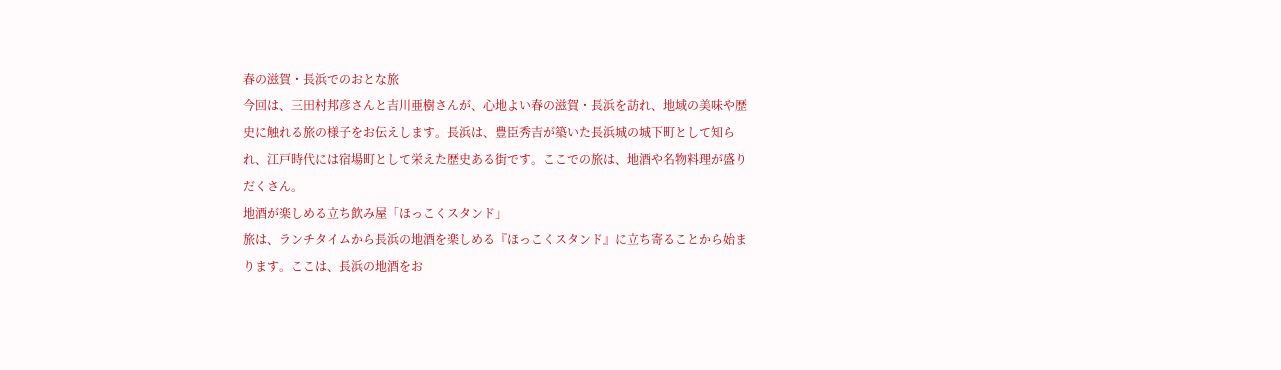春の滋賀・長浜でのおとな旅
今回は、三田村邦彦さんと吉川亜樹さんが、心地よい春の滋賀・長浜を訪れ、地域の美味や歴史に触れる旅の様子をお伝えします。長浜は、豊臣秀吉が築いた長浜城の城下町として知られ、江戸時代には宿場町として栄えた歴史ある街です。ここでの旅は、地酒や名物料理が盛りだくさん。
地酒が楽しめる立ち飲み屋「ほっこくスタンド」
旅は、ランチタイムから長浜の地酒を楽しめる『ほっこくスタンド』に立ち寄ることから始まります。ここは、長浜の地酒をお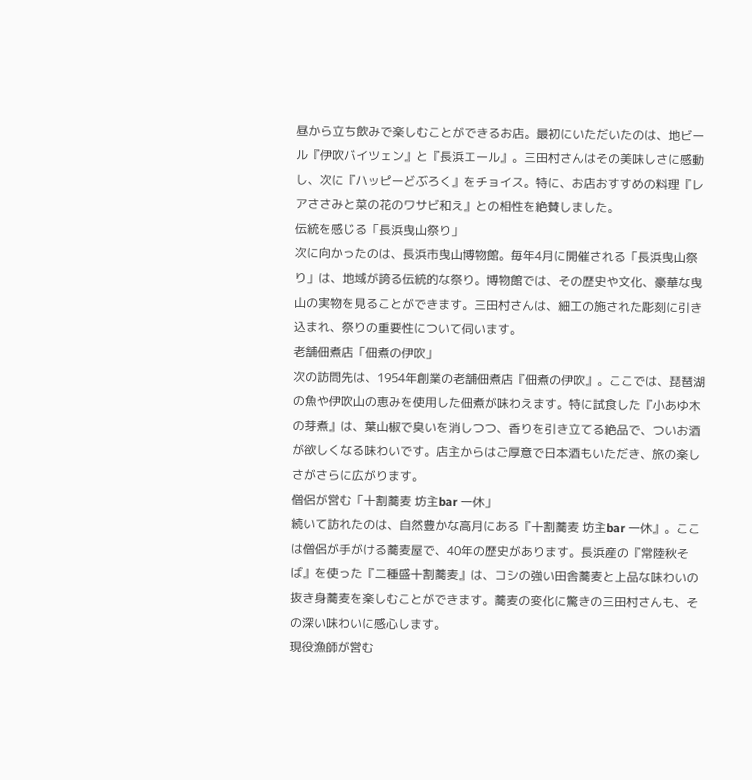昼から立ち飲みで楽しむことができるお店。最初にいただいたのは、地ビール『伊吹バイツェン』と『長浜エール』。三田村さんはその美味しさに感動し、次に『ハッピーどぶろく』をチョイス。特に、お店おすすめの料理『レアささみと菜の花のワサビ和え』との相性を絶賛しました。
伝統を感じる「長浜曳山祭り」
次に向かったのは、長浜市曳山博物館。毎年4月に開催される「長浜曳山祭り」は、地域が誇る伝統的な祭り。博物館では、その歴史や文化、豪華な曳山の実物を見ることができます。三田村さんは、細工の施された彫刻に引き込まれ、祭りの重要性について伺います。
老舗佃煮店「佃煮の伊吹」
次の訪問先は、1954年創業の老舗佃煮店『佃煮の伊吹』。ここでは、琵琶湖の魚や伊吹山の恵みを使用した佃煮が味わえます。特に試食した『小あゆ木の芽煮』は、葉山椒で臭いを消しつつ、香りを引き立てる絶品で、ついお酒が欲しくなる味わいです。店主からはご厚意で日本酒もいただき、旅の楽しさがさらに広がります。
僧侶が営む「十割蕎麦 坊主bar 一休」
続いて訪れたのは、自然豊かな高月にある『十割蕎麦 坊主bar 一休』。ここは僧侶が手がける蕎麦屋で、40年の歴史があります。長浜産の『常陸秋そば』を使った『二種盛十割蕎麦』は、コシの強い田舎蕎麦と上品な味わいの抜き身蕎麦を楽しむことができます。蕎麦の変化に驚きの三田村さんも、その深い味わいに感心します。
現役漁師が営む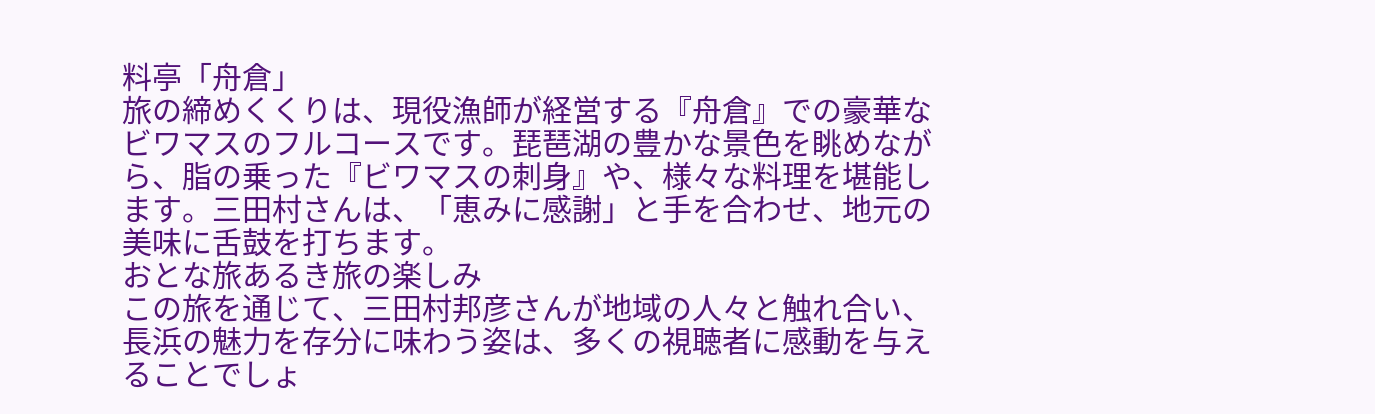料亭「舟倉」
旅の締めくくりは、現役漁師が経営する『舟倉』での豪華なビワマスのフルコースです。琵琶湖の豊かな景色を眺めながら、脂の乗った『ビワマスの刺身』や、様々な料理を堪能します。三田村さんは、「恵みに感謝」と手を合わせ、地元の美味に舌鼓を打ちます。
おとな旅あるき旅の楽しみ
この旅を通じて、三田村邦彦さんが地域の人々と触れ合い、長浜の魅力を存分に味わう姿は、多くの視聴者に感動を与えることでしょ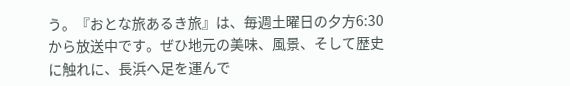う。『おとな旅あるき旅』は、毎週土曜日の夕方6:30から放送中です。ぜひ地元の美味、風景、そして歴史に触れに、長浜へ足を運んで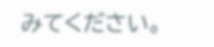みてください。